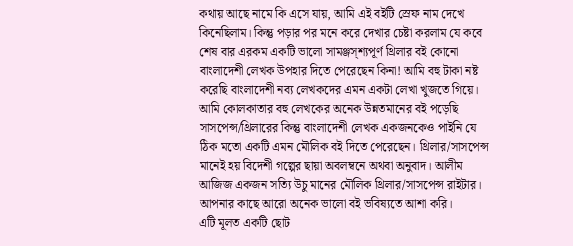কথায় আছে নামে কি এসে যায়, আমি এই বইটি স্রেফ নাম দেখে কিনেছিলাম। কিন্তু পড়ার পর মনে করে দেখার চেষ্টা করলাম যে কবে শেষ বার এরকম একটি ভালো সামঞ্জস্শ্যপূর্ণ থ্রিলার বই কোনো বাংলাদেশী লেখক উপহার দিতে পেরেছেন কিনা! আমি বহু টাকা নষ্ট করেছি বাংলাদেশী নব্য লেখকদের এমন একটা লেখা খুজতে গিয়ে। আমি কোলকাতার বহু লেখকের অনেক উন্নতমানের বই পড়েছি সাসপেন্স/থ্রিলারের কিন্তু বাংলাদেশী লেখক একজনকেও পাইনি যে ঠিক মতো একটি এমন মৌলিক বই দিতে পেরেছেন। থ্রিলার/সাসপেন্স মানেই হয় বিদেশী গল্পের ছায়া অবলম্বনে অথবা অনুবাদ। আলীম আজিজ একজন সত্যি উচু মানের মৌলিক থ্রিলার/সাসপেন্স রাইটার। আপনার কাছে আরো অনেক ভালো বই ভবিষ্যতে আশা করি।
এটি মূলত একটি ছোট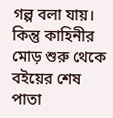গল্প বলা যায়। কিন্তু কাহিনীর মোড় শুরু থেকে বইয়ের শেষ পাতা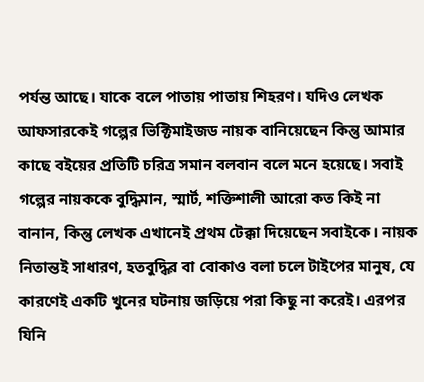পর্যন্ত আছে। যাকে বলে পাতায় পাতায় শিহরণ। যদিও লেখক আফসারকেই গল্পের ভিক্টিমাইজড নায়ক বানিয়েছেন কিন্তু আমার কাছে বইয়ের প্রতিটি চরিত্র সমান বলবান বলে মনে হয়েছে। সবাই গল্পের নায়ককে বুদ্ধিমান, স্মার্ট, শক্তিশালী আরো কত কিই না বানান, কিন্তু লেখক এখানেই প্রথম টেক্কা দিয়েছেন সবাইকে। নায়ক নিতান্তই সাধারণ, হতবুদ্ধির বা বোকাও বলা চলে টাইপের মানুষ, যে কারণেই একটি খুনের ঘটনায় জড়িয়ে পরা কিছু না করেই। এরপর যিনি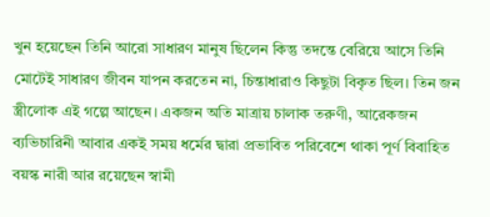খুন হয়েছেন তিনি আরো সাধারণ মানুষ ছিলেন কিন্তু তদন্তে বেরিয়ে আসে তিনি মোটেই সাধারণ জীবন যাপন করতেন না, চিন্তাধারাও কিছুটা বিকৃত ছিল। তিন জন স্ত্রীলোক এই গল্পে আছেন। একজন অতি মাত্রায় চালাক তরুণী, আরেকজন ব্যভিচারিনী আবার একই সময় ধর্মের দ্বারা প্রভাবিত পরিবেশে থাকা পূর্ণ বিবাহিত বয়স্ক নারী আর রয়েছেন স্বামী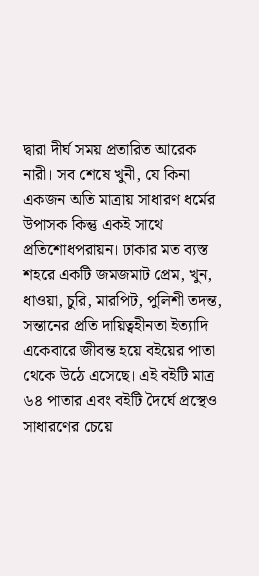দ্বারা দীর্ঘ সময় প্রতারিত আরেক নারী। সব শেষে খুনী, যে কিনা একজন অতি মাত্রায় সাধারণ ধর্মের উপাসক কিন্তু একই সাথে প্রতিশোধপরায়ন। ঢাকার মত ব্যস্ত শহরে একটি জমজমাট প্রেম, খুন, ধাওয়া, চুরি, মারপিট, পুলিশী তদন্ত, সন্তানের প্রতি দায়িত্বহীনতা ইত্যাদি একেবারে জীবন্ত হয়ে বইয়ের পাতা থেকে উঠে এসেছে। এই বইটি মাত্র ৬৪ পাতার এবং বইটি দৈর্ঘে প্রস্থেও সাধারণের চেয়ে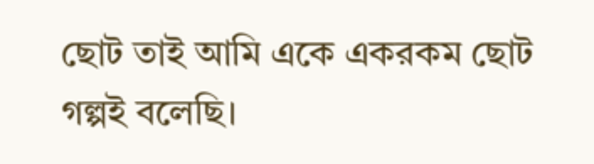ছোট তাই আমি একে একরকম ছোট গল্পই বলেছি।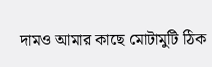দামও আমার কাছে মোটামুটি ঠিক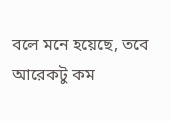বলে মনে হয়েছে, তবে আরেকটু কম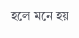হলে মনে হয়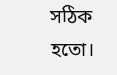সঠিক হতো।